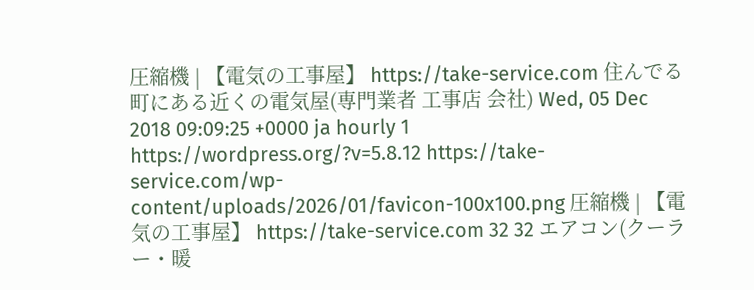圧縮機 | 【電気の工事屋】 https://take-service.com 住んでる町にある近くの電気屋(専門業者 工事店 会社) Wed, 05 Dec 2018 09:09:25 +0000 ja hourly 1 https://wordpress.org/?v=5.8.12 https://take-service.com/wp-content/uploads/2026/01/favicon-100x100.png 圧縮機 | 【電気の工事屋】 https://take-service.com 32 32 エアコン(クーラー・暖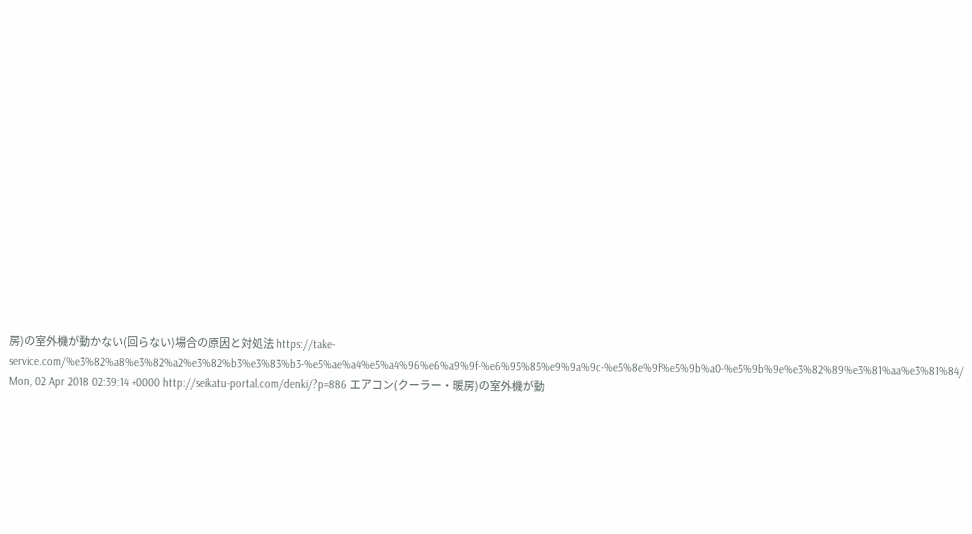房)の室外機が動かない(回らない)場合の原因と対処法 https://take-service.com/%e3%82%a8%e3%82%a2%e3%82%b3%e3%83%b3-%e5%ae%a4%e5%a4%96%e6%a9%9f-%e6%95%85%e9%9a%9c-%e5%8e%9f%e5%9b%a0-%e5%9b%9e%e3%82%89%e3%81%aa%e3%81%84/ Mon, 02 Apr 2018 02:39:14 +0000 http://seikatu-portal.com/denki/?p=886 エアコン(クーラー・暖房)の室外機が動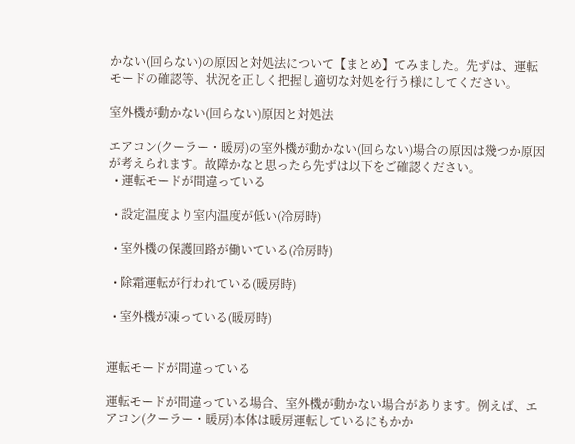かない(回らない)の原因と対処法について【まとめ】てみました。先ずは、運転モードの確認等、状況を正しく把握し適切な対処を行う様にしてください。

室外機が動かない(回らない)原因と対処法

エアコン(クーラー・暖房)の室外機が動かない(回らない)場合の原因は幾つか原因が考えられます。故障かなと思ったら先ずは以下をご確認ください。
  • 運転モードが間違っている

  • 設定温度より室内温度が低い(冷房時)

  • 室外機の保護回路が働いている(冷房時)

  • 除霜運転が行われている(暖房時)

  • 室外機が凍っている(暖房時)


運転モードが間違っている

運転モードが間違っている場合、室外機が動かない場合があります。例えば、エアコン(クーラー・暖房)本体は暖房運転しているにもかか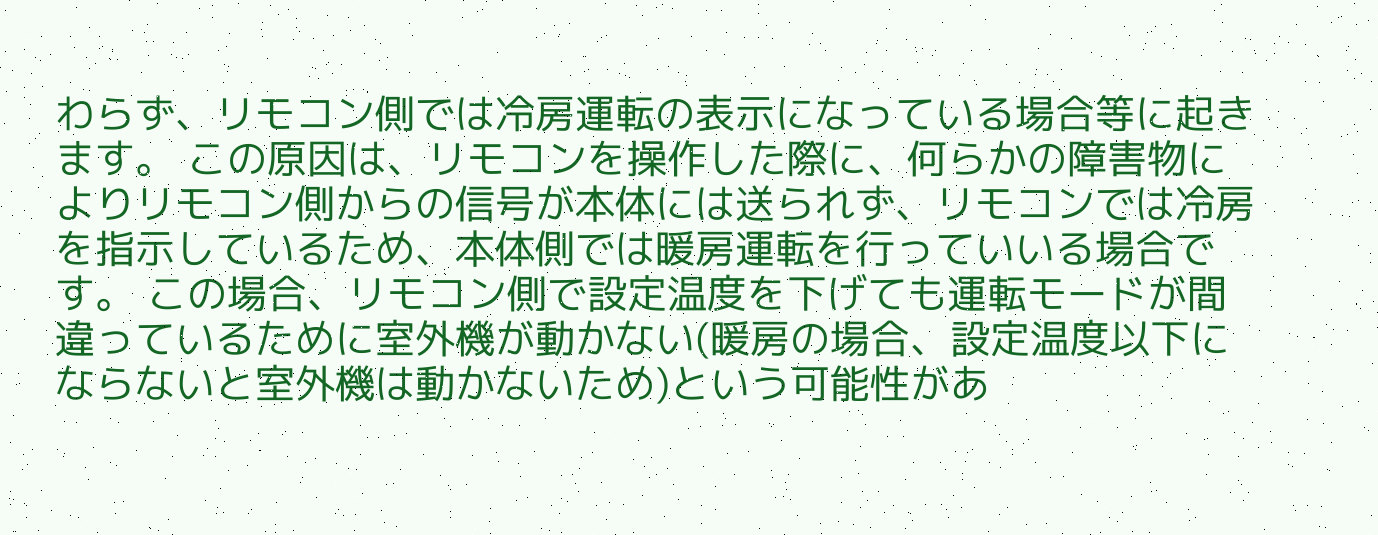わらず、リモコン側では冷房運転の表示になっている場合等に起きます。 この原因は、リモコンを操作した際に、何らかの障害物によりリモコン側からの信号が本体には送られず、リモコンでは冷房を指示しているため、本体側では暖房運転を行っていいる場合です。 この場合、リモコン側で設定温度を下げても運転モードが間違っているために室外機が動かない(暖房の場合、設定温度以下にならないと室外機は動かないため)という可能性があ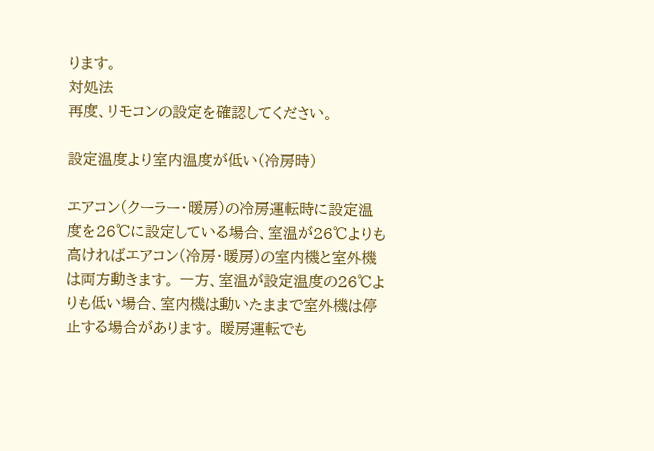ります。
対処法
再度、リモコンの設定を確認してください。

設定温度より室内温度が低い(冷房時)

エアコン(クーラー・暖房)の冷房運転時に設定温度を26℃に設定している場合、室温が26℃よりも高ければエアコン(冷房・暖房)の室内機と室外機は両方動きます。 一方、室温が設定温度の26℃よりも低い場合、室内機は動いたままで室外機は停止する場合があります。 暖房運転でも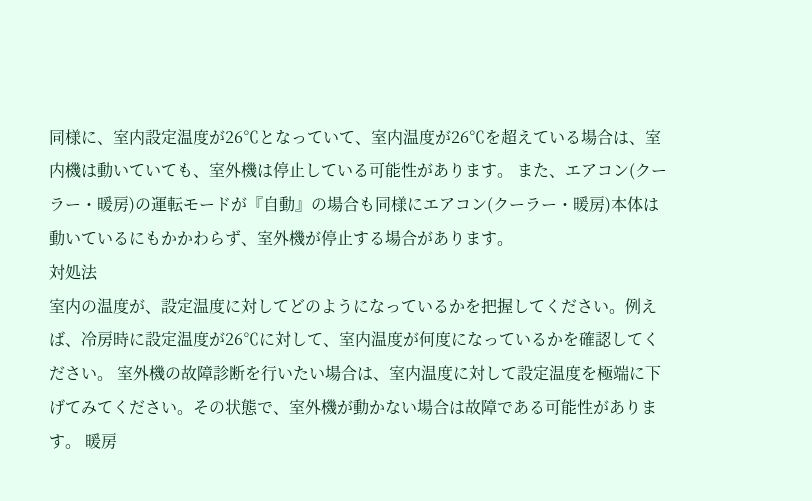同様に、室内設定温度が26℃となっていて、室内温度が26℃を超えている場合は、室内機は動いていても、室外機は停止している可能性があります。 また、エアコン(クーラー・暖房)の運転モードが『自動』の場合も同様にエアコン(クーラー・暖房)本体は動いているにもかかわらず、室外機が停止する場合があります。
対処法
室内の温度が、設定温度に対してどのようになっているかを把握してください。例えば、冷房時に設定温度が26℃に対して、室内温度が何度になっているかを確認してください。 室外機の故障診断を行いたい場合は、室内温度に対して設定温度を極端に下げてみてください。その状態で、室外機が動かない場合は故障である可能性があります。 暖房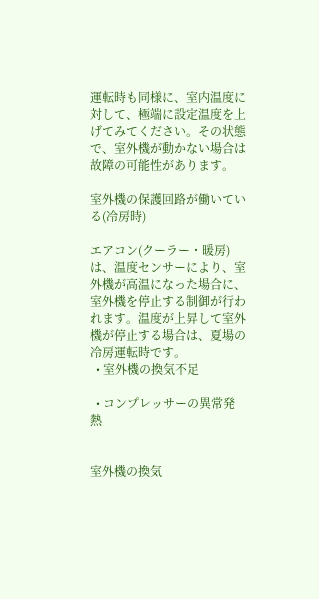運転時も同様に、室内温度に対して、極端に設定温度を上げてみてください。その状態で、室外機が動かない場合は故障の可能性があります。

室外機の保護回路が働いている(冷房時)

エアコン(クーラー・暖房)は、温度センサーにより、室外機が高温になった場合に、室外機を停止する制御が行われます。温度が上昇して室外機が停止する場合は、夏場の冷房運転時です。
  • 室外機の換気不足

  • コンプレッサーの異常発熱


室外機の換気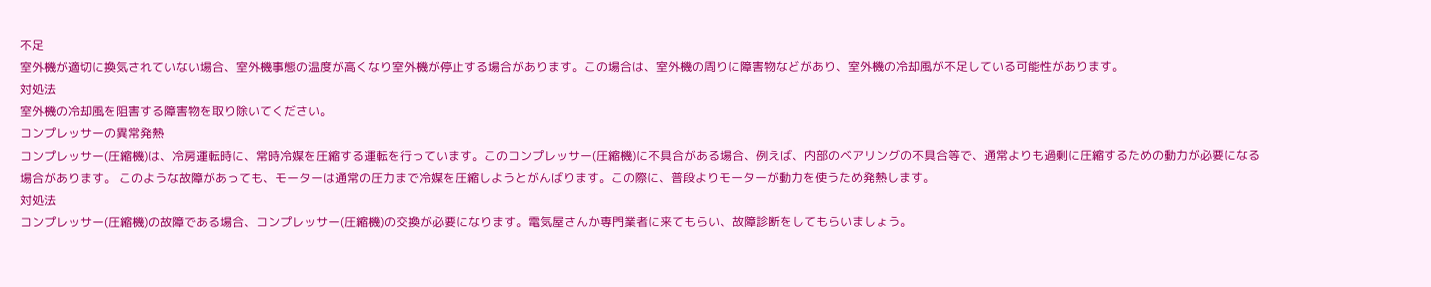不足
室外機が適切に換気されていない場合、室外機事態の温度が高くなり室外機が停止する場合があります。この場合は、室外機の周りに障害物などがあり、室外機の冷却風が不足している可能性があります。
対処法
室外機の冷却風を阻害する障害物を取り除いてください。
コンプレッサーの異常発熱
コンプレッサー(圧縮機)は、冷房運転時に、常時冷媒を圧縮する運転を行っています。このコンプレッサー(圧縮機)に不具合がある場合、例えば、内部のベアリングの不具合等で、通常よりも過剰に圧縮するための動力が必要になる場合があります。 このような故障があっても、モーターは通常の圧力まで冷媒を圧縮しようとがんばります。この際に、普段よりモーターが動力を使うため発熱します。
対処法
コンプレッサー(圧縮機)の故障である場合、コンプレッサー(圧縮機)の交換が必要になります。電気屋さんか専門業者に来てもらい、故障診断をしてもらいましょう。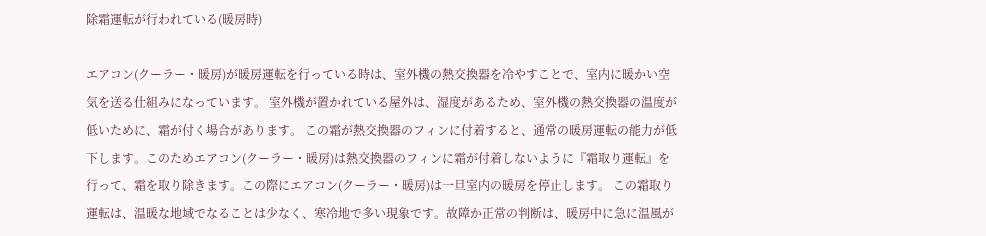除霜運転が行われている(暖房時)

エアコン(クーラー・暖房)が暖房運転を行っている時は、室外機の熱交換器を冷やすことで、室内に暖かい空気を送る仕組みになっています。 室外機が置かれている屋外は、湿度があるため、室外機の熱交換器の温度が低いために、霜が付く場合があります。 この霜が熱交換器のフィンに付着すると、通常の暖房運転の能力が低下します。このためエアコン(クーラー・暖房)は熱交換器のフィンに霜が付着しないように『霜取り運転』を行って、霜を取り除きます。この際にエアコン(クーラー・暖房)は一旦室内の暖房を停止します。 この霜取り運転は、温暖な地域でなることは少なく、寒冷地で多い現象です。故障か正常の判断は、暖房中に急に温風が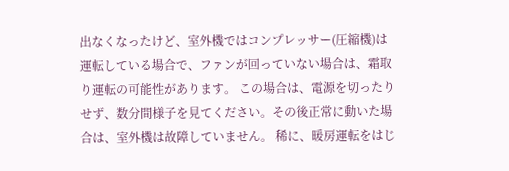出なくなったけど、室外機ではコンプレッサー(圧縮機)は運転している場合で、ファンが回っていない場合は、霜取り運転の可能性があります。 この場合は、電源を切ったりせず、数分間様子を見てください。その後正常に動いた場合は、室外機は故障していません。 稀に、暖房運転をはじ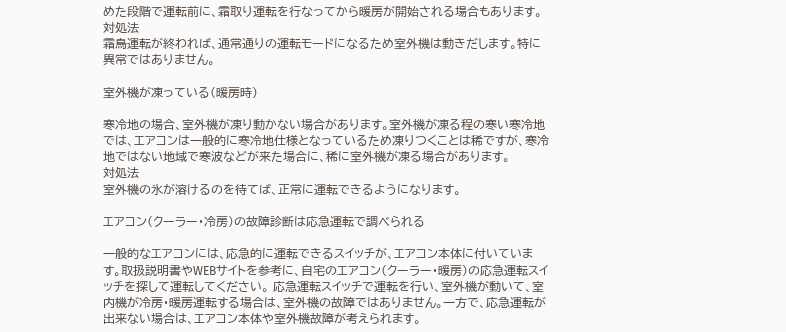めた段階で運転前に、霜取り運転を行なってから暖房が開始される場合もあります。
対処法
霜鳥運転が終われば、通常通りの運転モードになるため室外機は動きだします。特に異常ではありません。

室外機が凍っている(暖房時)

寒冷地の場合、室外機が凍り動かない場合があります。室外機が凍る程の寒い寒冷地では、エアコンは一般的に寒冷地仕様となっているため凍りつくことは稀ですが、寒冷地ではない地域で寒波などが来た場合に、稀に室外機が凍る場合があります。
対処法
室外機の氷が溶けるのを待てば、正常に運転できるようになります。

エアコン(クーラー・冷房)の故障診断は応急運転で調べられる

一般的なエアコンには、応急的に運転できるスイッチが、エアコン本体に付いています。取扱説明書やWEBサイトを参考に、自宅のエアコン(クーラー・暖房)の応急運転スイッチを探して運転してください。 応急運転スイッチで運転を行い、室外機が動いて、室内機が冷房・暖房運転する場合は、室外機の故障ではありません。一方で、応急運転が出来ない場合は、エアコン本体や室外機故障が考えられます。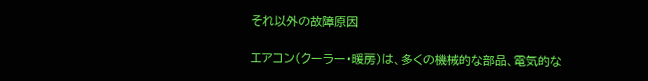それ以外の故障原因

エアコン(クーラー・暖房)は、多くの機械的な部品、電気的な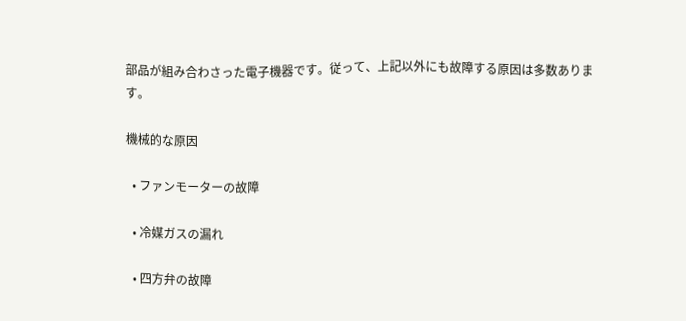部品が組み合わさった電子機器です。従って、上記以外にも故障する原因は多数あります。

機械的な原因

  • ファンモーターの故障

  • 冷媒ガスの漏れ

  • 四方弁の故障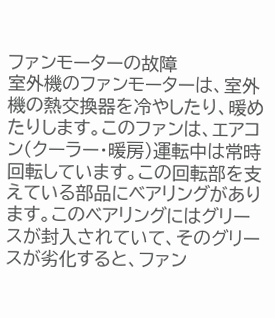ファンモーターの故障
室外機のファンモーターは、室外機の熱交換器を冷やしたり、暖めたりします。このファンは、エアコン(クーラー・暖房)運転中は常時回転しています。この回転部を支えている部品にベアリングがあります。このベアリングにはグリースが封入されていて、そのグリースが劣化すると、ファン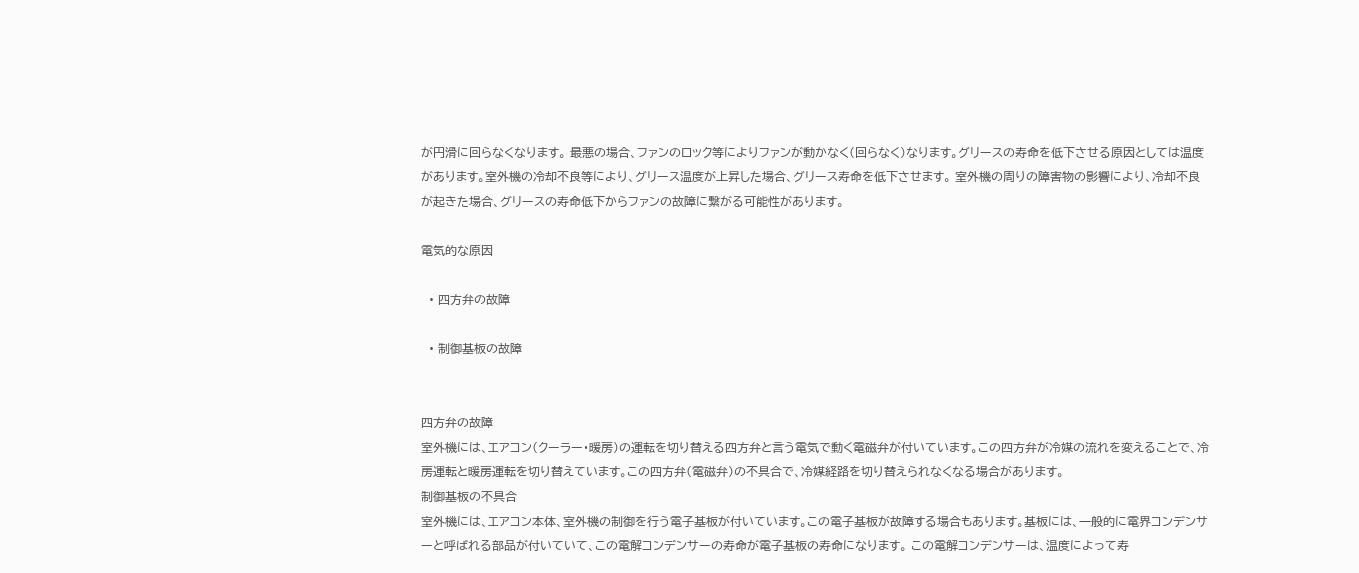が円滑に回らなくなります。 最悪の場合、ファンのロック等によりファンが動かなく(回らなく)なります。グリースの寿命を低下させる原因としては温度があります。室外機の冷却不良等により、グリース温度が上昇した場合、グリース寿命を低下させます。 室外機の周りの障害物の影響により、冷却不良が起きた場合、グリースの寿命低下からファンの故障に繋がる可能性があります。

電気的な原因

  • 四方弁の故障

  • 制御基板の故障


四方弁の故障
室外機には、エアコン(クーラー・暖房)の運転を切り替える四方弁と言う電気で動く電磁弁が付いています。この四方弁が冷媒の流れを変えることで、冷房運転と暖房運転を切り替えています。この四方弁(電磁弁)の不具合で、冷媒経路を切り替えられなくなる場合があります。
制御基板の不具合
室外機には、エアコン本体、室外機の制御を行う電子基板が付いています。この電子基板が故障する場合もあります。基板には、一般的に電界コンデンサーと呼ばれる部品が付いていて、この電解コンデンサーの寿命が電子基板の寿命になります。 この電解コンデンサーは、温度によって寿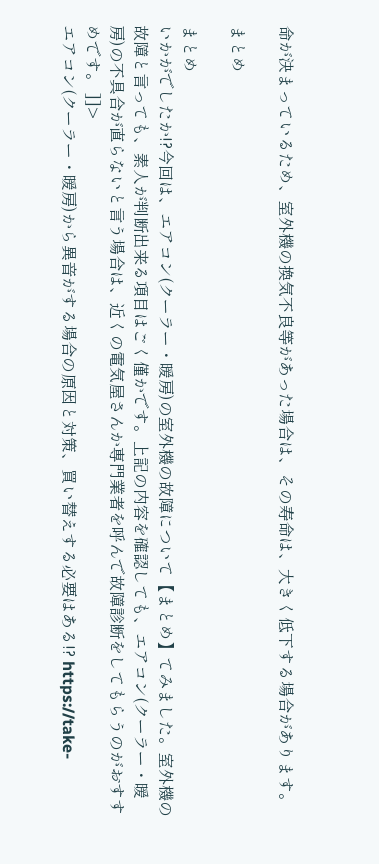命が決まっているため、室外機の換気不良等があった場合は、その寿命は、大きく低下する場合があります。

まとめ

まとめ
いかがでしたか!?今回は、エアコン(クーラー・暖房)の室外機の故障について【まとめ】てみました。室外機の故障と言っても、素人が判断出来る項目はごく僅かです。上記の内容を確認しても、エアコン(クーラー・暖房)の不具合が直らないと言う場合は、近くの電気屋さんか専門業者を呼んで故障診断をしてもらうのがおすすめです。 ]]>
エアコン(クーラー・暖房)から異音がする場合の原因と対策、買い替えする必要はある!? https://take-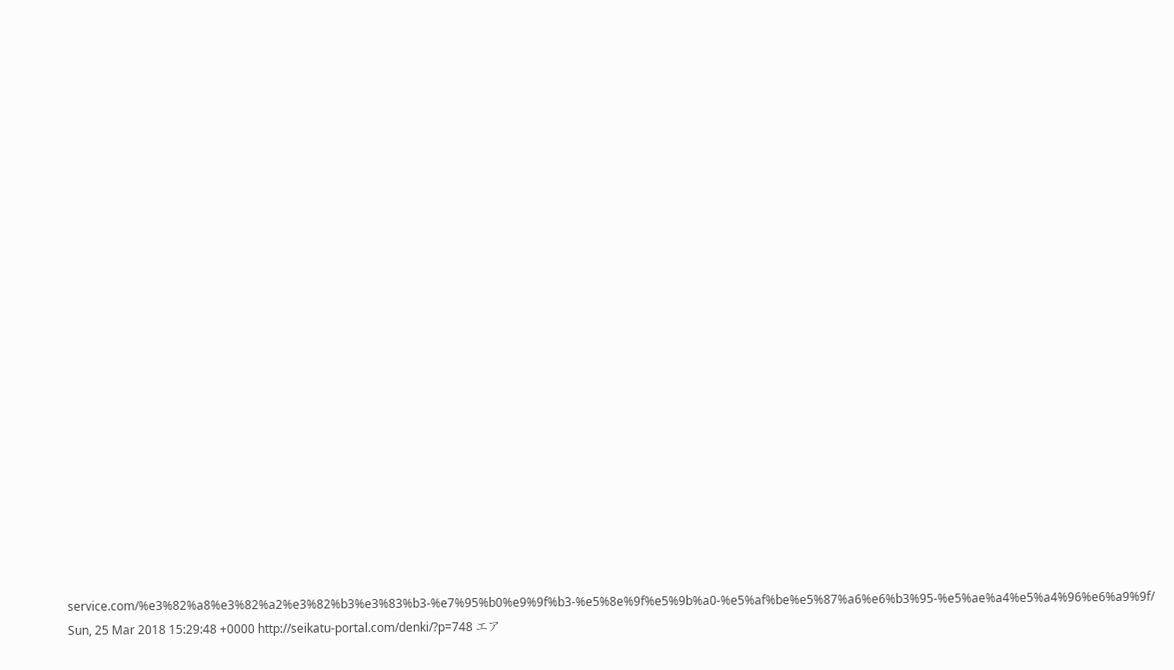service.com/%e3%82%a8%e3%82%a2%e3%82%b3%e3%83%b3-%e7%95%b0%e9%9f%b3-%e5%8e%9f%e5%9b%a0-%e5%af%be%e5%87%a6%e6%b3%95-%e5%ae%a4%e5%a4%96%e6%a9%9f/ Sun, 25 Mar 2018 15:29:48 +0000 http://seikatu-portal.com/denki/?p=748 エア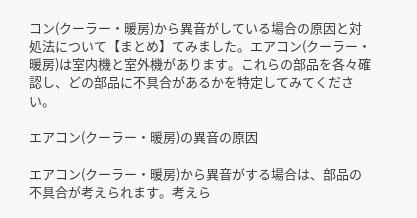コン(クーラー・暖房)から異音がしている場合の原因と対処法について【まとめ】てみました。エアコン(クーラー・暖房)は室内機と室外機があります。これらの部品を各々確認し、どの部品に不具合があるかを特定してみてください。

エアコン(クーラー・暖房)の異音の原因

エアコン(クーラー・暖房)から異音がする場合は、部品の不具合が考えられます。考えら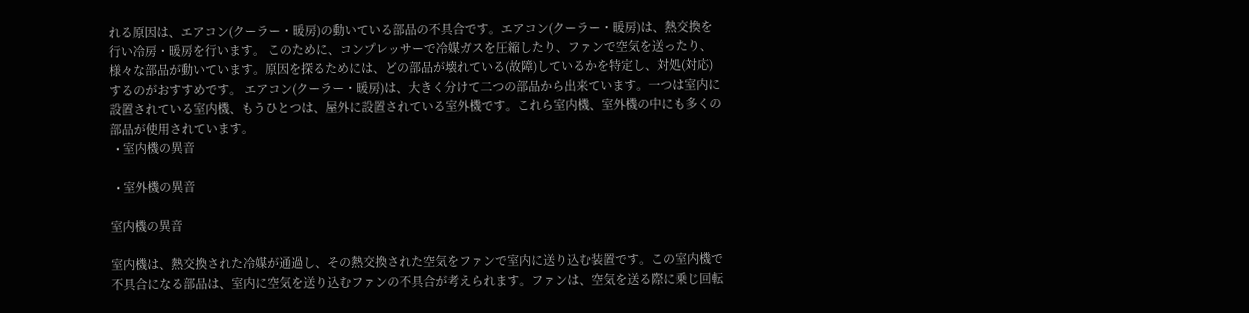れる原因は、エアコン(クーラー・暖房)の動いている部品の不具合です。エアコン(クーラー・暖房)は、熱交換を行い冷房・暖房を行います。 このために、コンプレッサーで冷媒ガスを圧縮したり、ファンで空気を送ったり、様々な部品が動いています。原因を探るためには、どの部品が壊れている(故障)しているかを特定し、対処(対応)するのがおすすめです。 エアコン(クーラー・暖房)は、大きく分けて二つの部品から出来ています。一つは室内に設置されている室内機、もうひとつは、屋外に設置されている室外機です。これら室内機、室外機の中にも多くの部品が使用されています。
  • 室内機の異音

  • 室外機の異音

室内機の異音

室内機は、熱交換された冷媒が通過し、その熱交換された空気をファンで室内に送り込む装置です。この室内機で不具合になる部品は、室内に空気を送り込むファンの不具合が考えられます。ファンは、空気を送る際に乗じ回転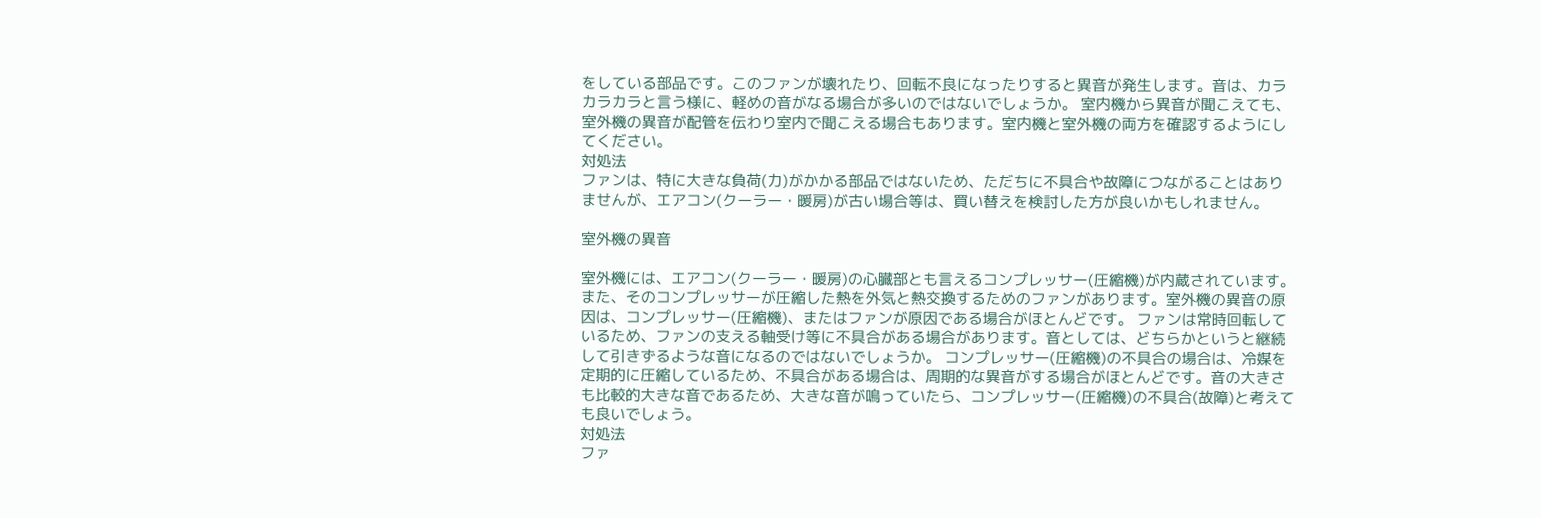をしている部品です。このファンが壊れたり、回転不良になったりすると異音が発生します。音は、カラカラカラと言う様に、軽めの音がなる場合が多いのではないでしょうか。 室内機から異音が聞こえても、室外機の異音が配管を伝わり室内で聞こえる場合もあります。室内機と室外機の両方を確認するようにしてください。
対処法
ファンは、特に大きな負荷(力)がかかる部品ではないため、ただちに不具合や故障につながることはありませんが、エアコン(クーラー・暖房)が古い場合等は、買い替えを検討した方が良いかもしれません。

室外機の異音

室外機には、エアコン(クーラー・暖房)の心臓部とも言えるコンプレッサー(圧縮機)が内蔵されています。また、そのコンプレッサーが圧縮した熱を外気と熱交換するためのファンがあります。室外機の異音の原因は、コンプレッサー(圧縮機)、またはファンが原因である場合がほとんどです。 ファンは常時回転しているため、ファンの支える軸受け等に不具合がある場合があります。音としては、どちらかというと継続して引きずるような音になるのではないでしょうか。 コンプレッサー(圧縮機)の不具合の場合は、冷媒を定期的に圧縮しているため、不具合がある場合は、周期的な異音がする場合がほとんどです。音の大きさも比較的大きな音であるため、大きな音が鳴っていたら、コンプレッサー(圧縮機)の不具合(故障)と考えても良いでしょう。
対処法
ファ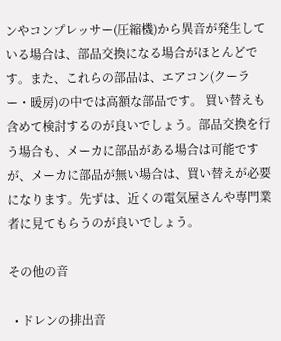ンやコンプレッサー(圧縮機)から異音が発生している場合は、部品交換になる場合がほとんどです。また、これらの部品は、エアコン(クーラー・暖房)の中では高額な部品です。 買い替えも含めて検討するのが良いでしょう。部品交換を行う場合も、メーカに部品がある場合は可能ですが、メーカに部品が無い場合は、買い替えが必要になります。先ずは、近くの電気屋さんや専門業者に見てもらうのが良いでしょう。

その他の音

  • ドレンの排出音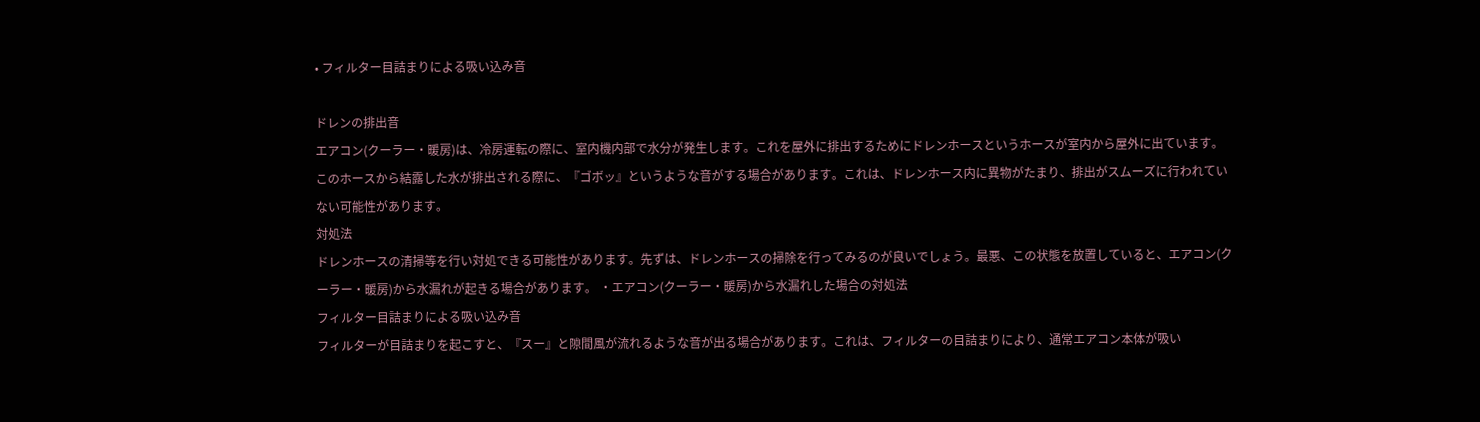• フィルター目詰まりによる吸い込み音

ドレンの排出音
エアコン(クーラー・暖房)は、冷房運転の際に、室内機内部で水分が発生します。これを屋外に排出するためにドレンホースというホースが室内から屋外に出ています。このホースから結露した水が排出される際に、『ゴボッ』というような音がする場合があります。これは、ドレンホース内に異物がたまり、排出がスムーズに行われていない可能性があります。
対処法
ドレンホースの清掃等を行い対処できる可能性があります。先ずは、ドレンホースの掃除を行ってみるのが良いでしょう。最悪、この状態を放置していると、エアコン(クーラー・暖房)から水漏れが起きる場合があります。 ・エアコン(クーラー・暖房)から水漏れした場合の対処法
フィルター目詰まりによる吸い込み音
フィルターが目詰まりを起こすと、『スー』と隙間風が流れるような音が出る場合があります。これは、フィルターの目詰まりにより、通常エアコン本体が吸い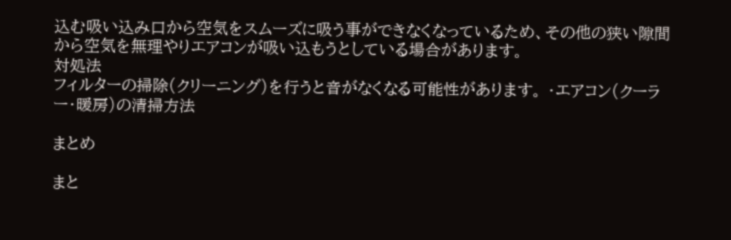込む吸い込み口から空気をスムーズに吸う事ができなくなっているため、その他の狭い隙間から空気を無理やりエアコンが吸い込もうとしている場合があります。
対処法
フィルターの掃除(クリーニング)を行うと音がなくなる可能性があります。 ・エアコン(クーラー・暖房)の清掃方法

まとめ

まと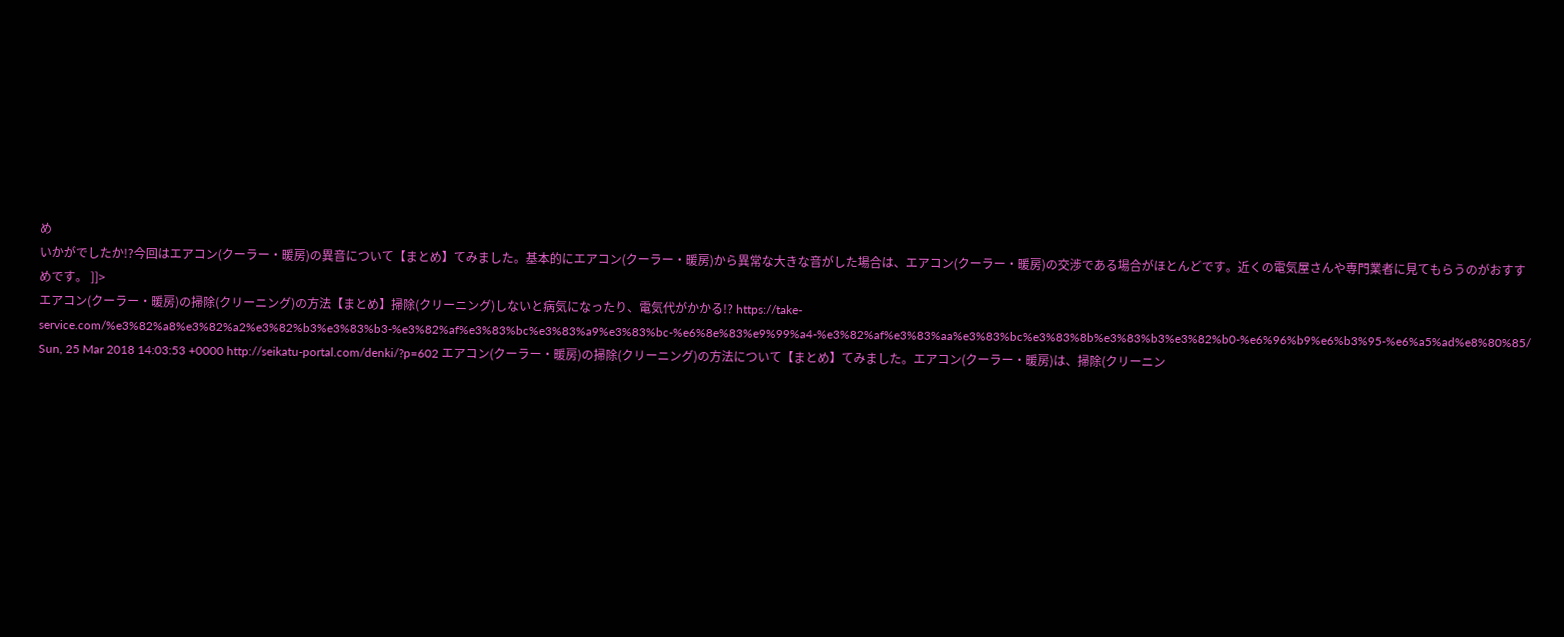め
いかがでしたか!?今回はエアコン(クーラー・暖房)の異音について【まとめ】てみました。基本的にエアコン(クーラー・暖房)から異常な大きな音がした場合は、エアコン(クーラー・暖房)の交渉である場合がほとんどです。近くの電気屋さんや専門業者に見てもらうのがおすすめです。 ]]>
エアコン(クーラー・暖房)の掃除(クリーニング)の方法【まとめ】掃除(クリーニング)しないと病気になったり、電気代がかかる!? https://take-service.com/%e3%82%a8%e3%82%a2%e3%82%b3%e3%83%b3-%e3%82%af%e3%83%bc%e3%83%a9%e3%83%bc-%e6%8e%83%e9%99%a4-%e3%82%af%e3%83%aa%e3%83%bc%e3%83%8b%e3%83%b3%e3%82%b0-%e6%96%b9%e6%b3%95-%e6%a5%ad%e8%80%85/ Sun, 25 Mar 2018 14:03:53 +0000 http://seikatu-portal.com/denki/?p=602 エアコン(クーラー・暖房)の掃除(クリーニング)の方法について【まとめ】てみました。エアコン(クーラー・暖房)は、掃除(クリーニン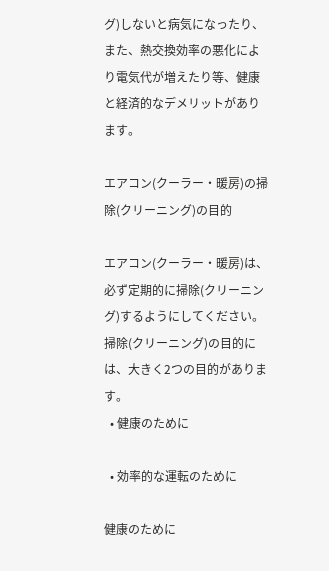グ)しないと病気になったり、また、熱交換効率の悪化により電気代が増えたり等、健康と経済的なデメリットがあります。

エアコン(クーラー・暖房)の掃除(クリーニング)の目的

エアコン(クーラー・暖房)は、必ず定期的に掃除(クリーニング)するようにしてください。掃除(クリーニング)の目的には、大きく2つの目的があります。
  • 健康のために

  • 効率的な運転のために

健康のために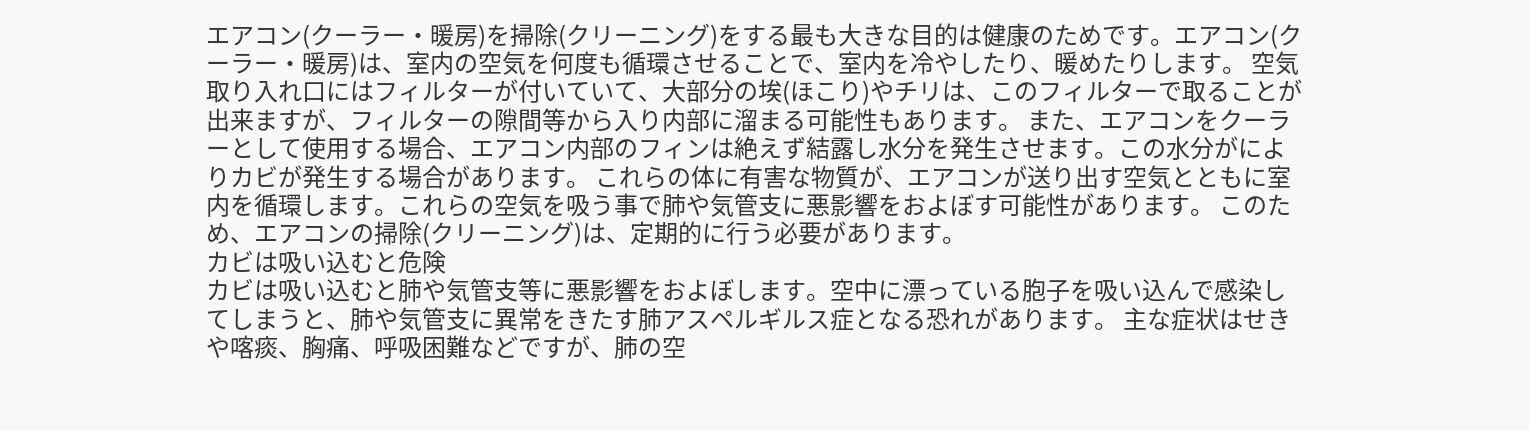エアコン(クーラー・暖房)を掃除(クリーニング)をする最も大きな目的は健康のためです。エアコン(クーラー・暖房)は、室内の空気を何度も循環させることで、室内を冷やしたり、暖めたりします。 空気取り入れ口にはフィルターが付いていて、大部分の埃(ほこり)やチリは、このフィルターで取ることが出来ますが、フィルターの隙間等から入り内部に溜まる可能性もあります。 また、エアコンをクーラーとして使用する場合、エアコン内部のフィンは絶えず結露し水分を発生させます。この水分がによりカビが発生する場合があります。 これらの体に有害な物質が、エアコンが送り出す空気とともに室内を循環します。これらの空気を吸う事で肺や気管支に悪影響をおよぼす可能性があります。 このため、エアコンの掃除(クリーニング)は、定期的に行う必要があります。
カビは吸い込むと危険
カビは吸い込むと肺や気管支等に悪影響をおよぼします。空中に漂っている胞子を吸い込んで感染してしまうと、肺や気管支に異常をきたす肺アスペルギルス症となる恐れがあります。 主な症状はせきや喀痰、胸痛、呼吸困難などですが、肺の空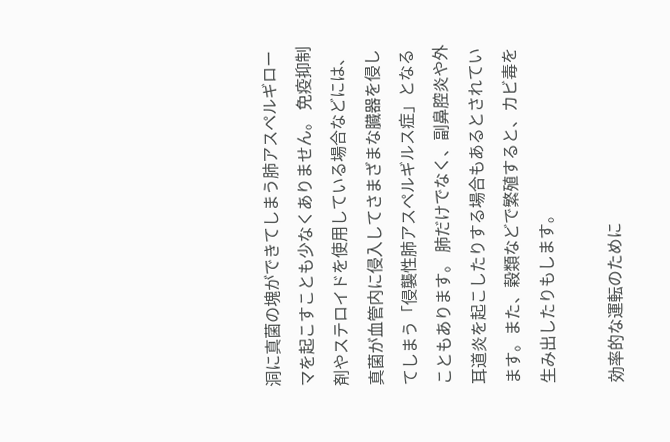洞に真菌の塊ができてしまう肺アスペルギローマを起こすことも少なくありません。 免疫抑制剤やステロイドを使用している場合などには、真菌が血管内に侵入してさまざまな臓器を侵してしまう「侵襲性肺アスペルギルス症」となることもあります。 肺だけでなく、副鼻腔炎や外耳道炎を起こしたりする場合もあるとされています。また、穀類などで繁殖すると、カビ毒を生み出したりもします。

効率的な運転のために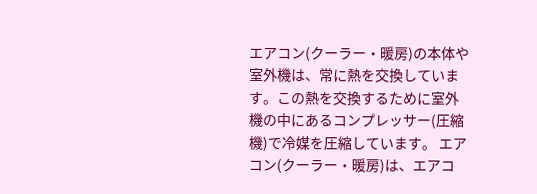エアコン(クーラー・暖房)の本体や室外機は、常に熱を交換しています。この熱を交換するために室外機の中にあるコンプレッサー(圧縮機)で冷媒を圧縮しています。 エアコン(クーラー・暖房)は、エアコ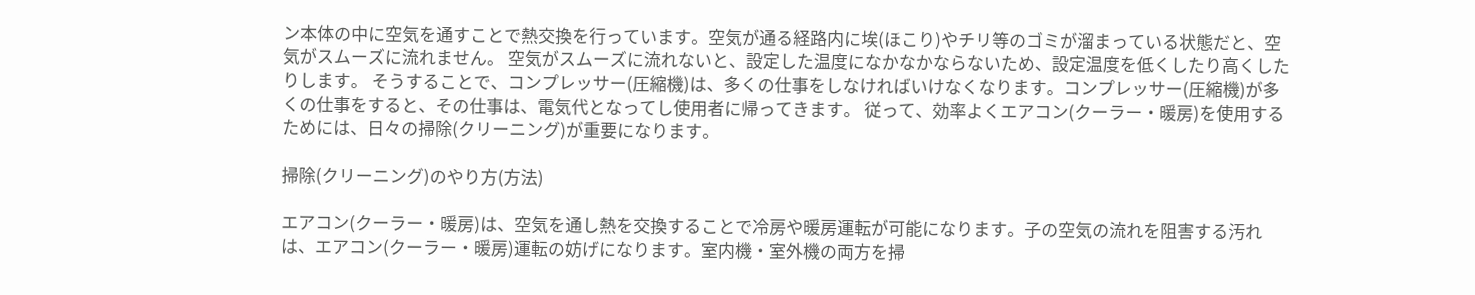ン本体の中に空気を通すことで熱交換を行っています。空気が通る経路内に埃(ほこり)やチリ等のゴミが溜まっている状態だと、空気がスムーズに流れません。 空気がスムーズに流れないと、設定した温度になかなかならないため、設定温度を低くしたり高くしたりします。 そうすることで、コンプレッサー(圧縮機)は、多くの仕事をしなければいけなくなります。コンプレッサー(圧縮機)が多くの仕事をすると、その仕事は、電気代となってし使用者に帰ってきます。 従って、効率よくエアコン(クーラー・暖房)を使用するためには、日々の掃除(クリーニング)が重要になります。

掃除(クリーニング)のやり方(方法)

エアコン(クーラー・暖房)は、空気を通し熱を交換することで冷房や暖房運転が可能になります。子の空気の流れを阻害する汚れは、エアコン(クーラー・暖房)運転の妨げになります。室内機・室外機の両方を掃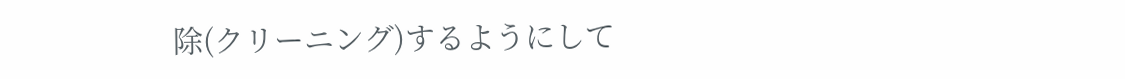除(クリーニング)するようにして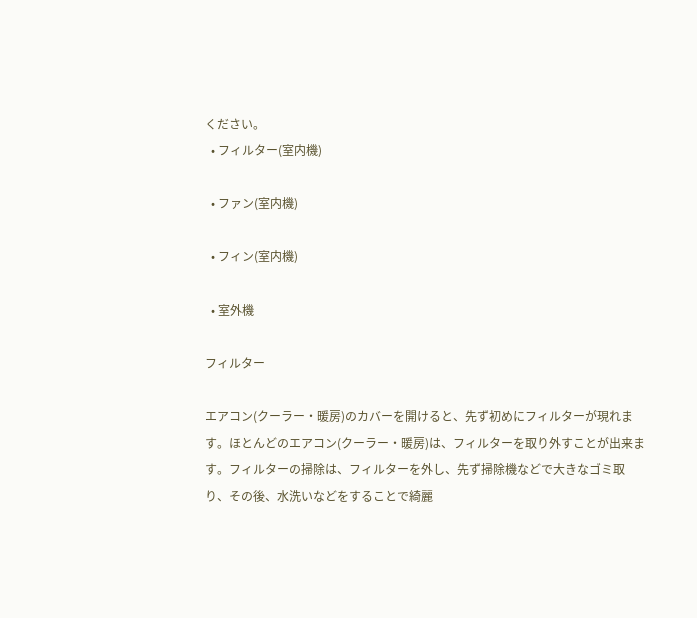ください。
  • フィルター(室内機)

  • ファン(室内機)

  • フィン(室内機)

  • 室外機

フィルター

エアコン(クーラー・暖房)のカバーを開けると、先ず初めにフィルターが現れます。ほとんどのエアコン(クーラー・暖房)は、フィルターを取り外すことが出来ます。フィルターの掃除は、フィルターを外し、先ず掃除機などで大きなゴミ取り、その後、水洗いなどをすることで綺麗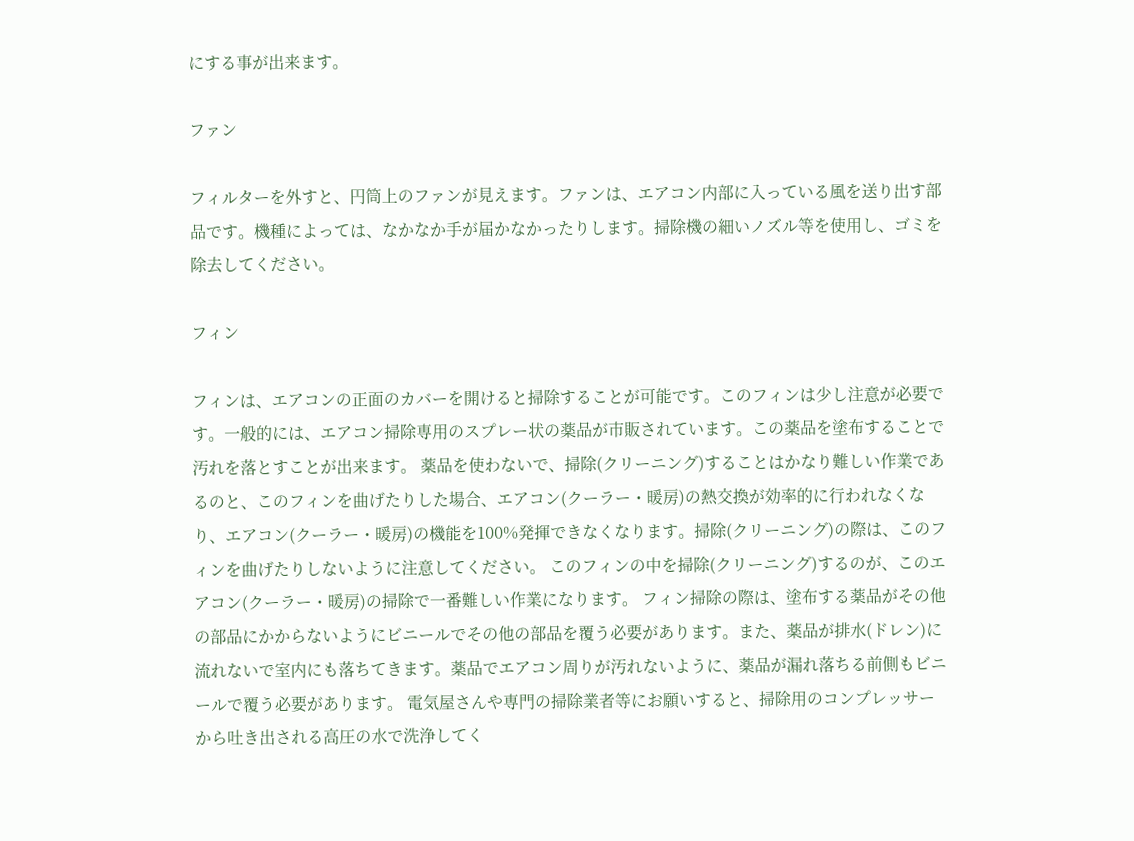にする事が出来ます。

ファン

フィルターを外すと、円筒上のファンが見えます。ファンは、エアコン内部に入っている風を送り出す部品です。機種によっては、なかなか手が届かなかったりします。掃除機の細いノズル等を使用し、ゴミを除去してください。

フィン

フィンは、エアコンの正面のカバーを開けると掃除することが可能です。このフィンは少し注意が必要です。一般的には、エアコン掃除専用のスプレー状の薬品が市販されています。この薬品を塗布することで汚れを落とすことが出来ます。 薬品を使わないで、掃除(クリーニング)することはかなり難しい作業であるのと、このフィンを曲げたりした場合、エアコン(クーラー・暖房)の熱交換が効率的に行われなくなり、エアコン(クーラー・暖房)の機能を100%発揮できなくなります。掃除(クリーニング)の際は、このフィンを曲げたりしないように注意してください。 このフィンの中を掃除(クリーニング)するのが、このエアコン(クーラー・暖房)の掃除で一番難しい作業になります。 フィン掃除の際は、塗布する薬品がその他の部品にかからないようにビニールでその他の部品を覆う必要があります。また、薬品が排水(ドレン)に流れないで室内にも落ちてきます。薬品でエアコン周りが汚れないように、薬品が漏れ落ちる前側もビニールで覆う必要があります。 電気屋さんや専門の掃除業者等にお願いすると、掃除用のコンプレッサーから吐き出される高圧の水で洗浄してく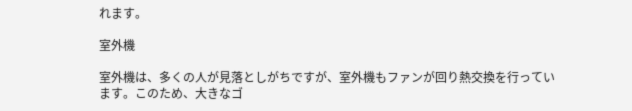れます。

室外機

室外機は、多くの人が見落としがちですが、室外機もファンが回り熱交換を行っています。このため、大きなゴ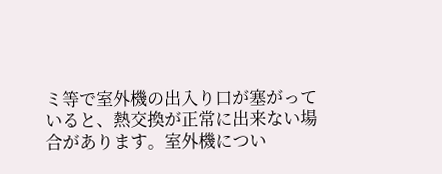ミ等で室外機の出入り口が塞がっていると、熱交換が正常に出来ない場合があります。室外機につい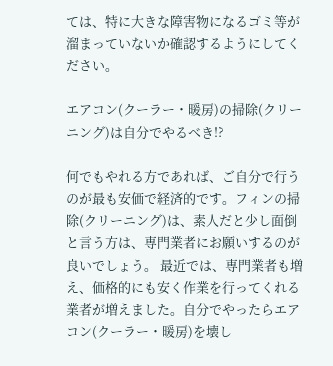ては、特に大きな障害物になるゴミ等が溜まっていないか確認するようにしてください。

エアコン(クーラー・暖房)の掃除(クリーニング)は自分でやるべき!?

何でもやれる方であれば、ご自分で行うのが最も安価で経済的です。フィンの掃除(クリーニング)は、素人だと少し面倒と言う方は、専門業者にお願いするのが良いでしょう。 最近では、専門業者も増え、価格的にも安く作業を行ってくれる業者が増えました。自分でやったらエアコン(クーラー・暖房)を壊し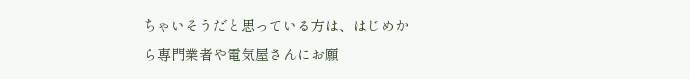ちゃいそうだと思っている方は、はじめから専門業者や電気屋さんにお願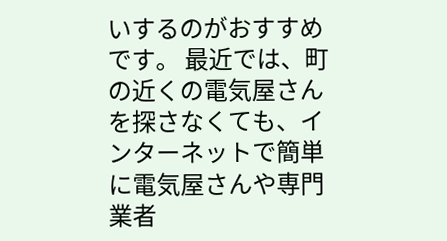いするのがおすすめです。 最近では、町の近くの電気屋さんを探さなくても、インターネットで簡単に電気屋さんや専門業者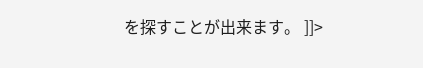を探すことが出来ます。 ]]>